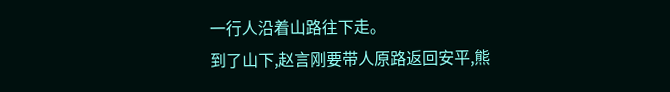一行人沿着山路往下走。
到了山下,赵言刚要带人原路返回安平,熊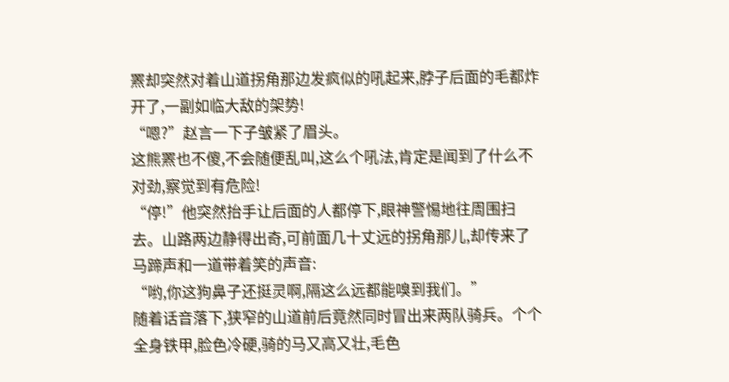罴却突然对着山道拐角那边发疯似的吼起来,脖子后面的毛都炸开了,一副如临大敌的架势!
“嗯?”赵言一下子皱紧了眉头。
这熊罴也不傻,不会随便乱叫,这么个吼法,肯定是闻到了什么不对劲,察觉到有危险!
“停!”他突然抬手让后面的人都停下,眼神警惕地往周围扫去。山路两边静得出奇,可前面几十丈远的拐角那儿,却传来了马蹄声和一道带着笑的声音:
“哟,你这狗鼻子还挺灵啊,隔这么远都能嗅到我们。”
随着话音落下,狭窄的山道前后竟然同时冒出来两队骑兵。个个全身铁甲,脸色冷硬,骑的马又高又壮,毛色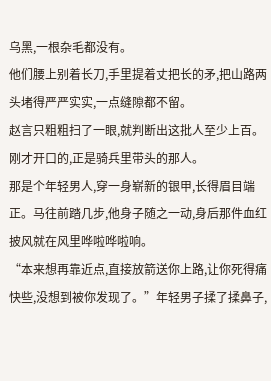乌黑,一根杂毛都没有。
他们腰上别着长刀,手里提着丈把长的矛,把山路两头堵得严严实实,一点缝隙都不留。
赵言只粗粗扫了一眼,就判断出这批人至少上百。
刚才开口的,正是骑兵里带头的那人。
那是个年轻男人,穿一身崭新的银甲,长得眉目端正。马往前踏几步,他身子随之一动,身后那件血红披风就在风里哗啦哗啦响。
“本来想再靠近点,直接放箭送你上路,让你死得痛快些,没想到被你发现了。”年轻男子揉了揉鼻子,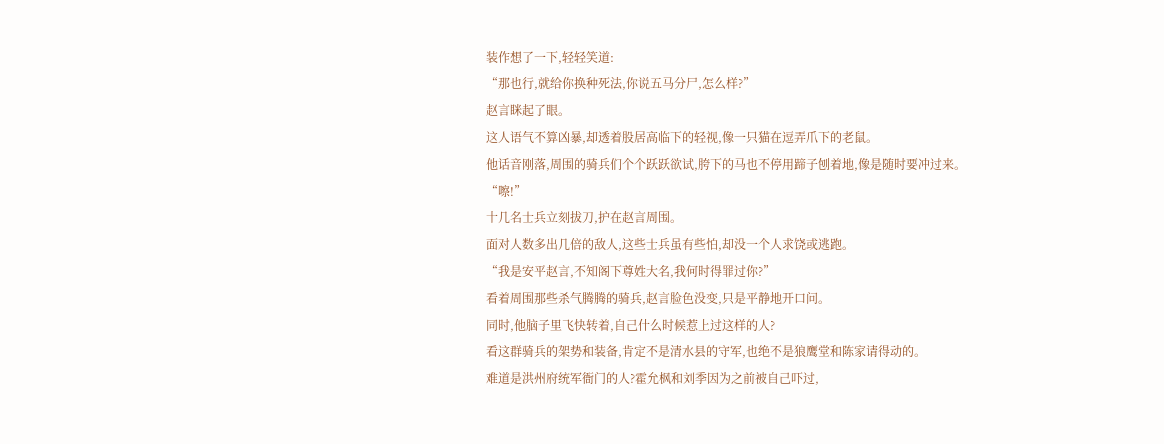装作想了一下,轻轻笑道:
“那也行,就给你换种死法,你说五马分尸,怎么样?”
赵言眯起了眼。
这人语气不算凶暴,却透着股居高临下的轻视,像一只猫在逗弄爪下的老鼠。
他话音刚落,周围的骑兵们个个跃跃欲试,胯下的马也不停用蹄子刨着地,像是随时要冲过来。
“嚓!”
十几名士兵立刻拔刀,护在赵言周围。
面对人数多出几倍的敌人,这些士兵虽有些怕,却没一个人求饶或逃跑。
“我是安平赵言,不知阁下尊姓大名,我何时得罪过你?”
看着周围那些杀气腾腾的骑兵,赵言脸色没变,只是平静地开口问。
同时,他脑子里飞快转着,自己什么时候惹上过这样的人?
看这群骑兵的架势和装备,肯定不是清水县的守军,也绝不是狼鹰堂和陈家请得动的。
难道是洪州府统军衙门的人?霍允枫和刘季因为之前被自己吓过,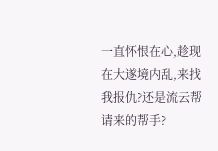一直怀恨在心,趁现在大遂境内乱,来找我报仇?还是流云帮请来的帮手?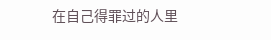在自己得罪过的人里